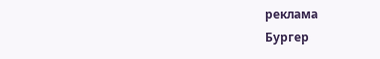реклама
Бургер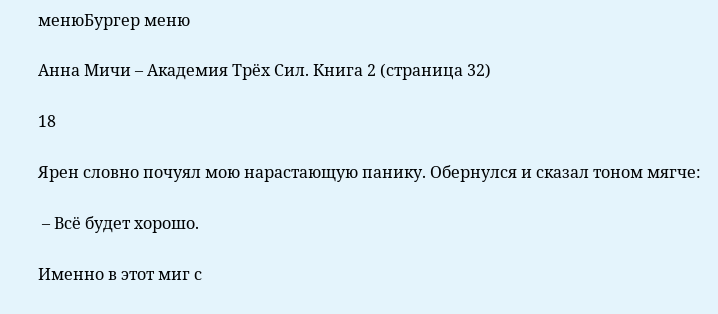менюБургер меню

Анна Мичи – Академия Трёх Сил. Книга 2 (страница 32)

18

Ярен словно почуял мою нарастающую панику. Обернулся и сказал тоном мягче:

 – Всё будет хорошо.

Именно в этот миг с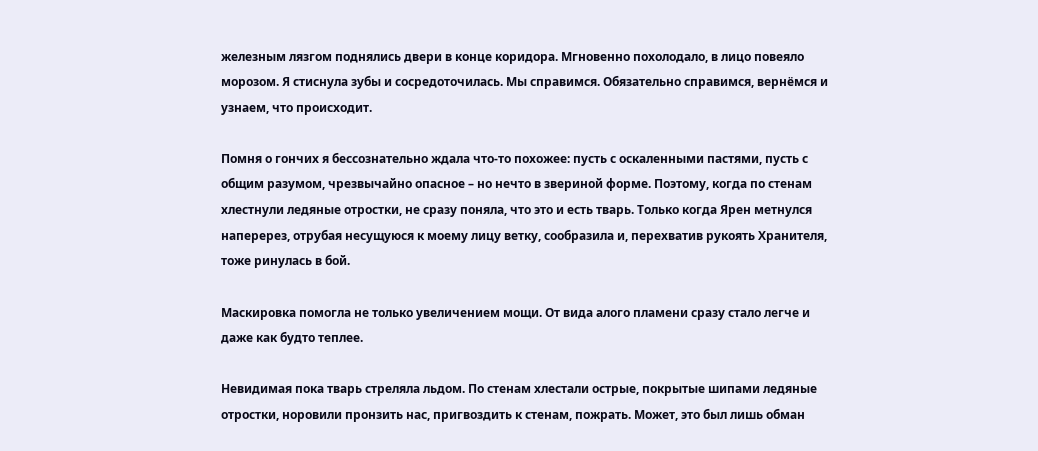железным лязгом поднялись двери в конце коридора. Мгновенно похолодало, в лицо повеяло морозом. Я стиснула зубы и сосредоточилась. Мы справимся. Обязательно справимся, вернёмся и узнаем, что происходит.

Помня о гончих я бессознательно ждала что-то похожее: пусть с оскаленными пастями, пусть с общим разумом, чрезвычайно опасное – но нечто в звериной форме. Поэтому, когда по стенам хлестнули ледяные отростки, не сразу поняла, что это и есть тварь. Только когда Ярен метнулся наперерез, отрубая несущуюся к моему лицу ветку, сообразила и, перехватив рукоять Хранителя, тоже ринулась в бой.

Маскировка помогла не только увеличением мощи. От вида алого пламени сразу стало легче и даже как будто теплее.

Невидимая пока тварь стреляла льдом. По стенам хлестали острые, покрытые шипами ледяные отростки, норовили пронзить нас, пригвоздить к стенам, пожрать. Может, это был лишь обман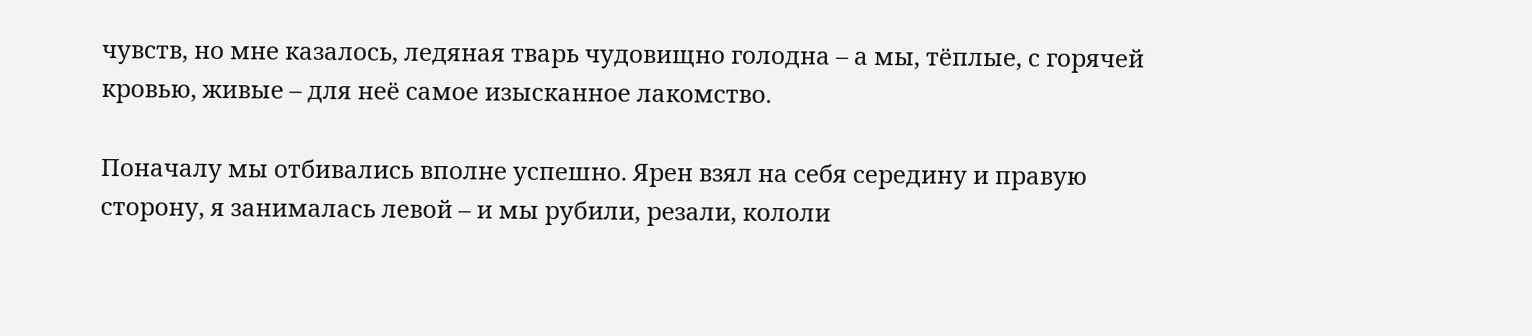чувств, но мне казалось, ледяная тварь чудовищно голодна – а мы, тёплые, с горячей кровью, живые – для неё самое изысканное лакомство.

Поначалу мы отбивались вполне успешно. Ярен взял на себя середину и правую сторону, я занималась левой – и мы рубили, резали, кололи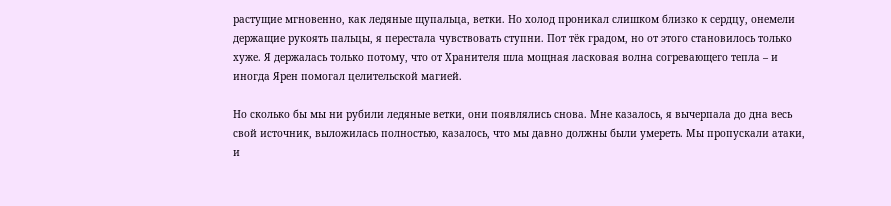растущие мгновенно, как ледяные щупальца, ветки. Но холод проникал слишком близко к сердцу, онемели держащие рукоять пальцы, я перестала чувствовать ступни. Пот тёк градом, но от этого становилось только хуже. Я держалась только потому, что от Хранителя шла мощная ласковая волна согревающего тепла – и иногда Ярен помогал целительской магией.

Но сколько бы мы ни рубили ледяные ветки, они появлялись снова. Мне казалось, я вычерпала до дна весь свой источник, выложилась полностью, казалось, что мы давно должны были умереть. Мы пропускали атаки, и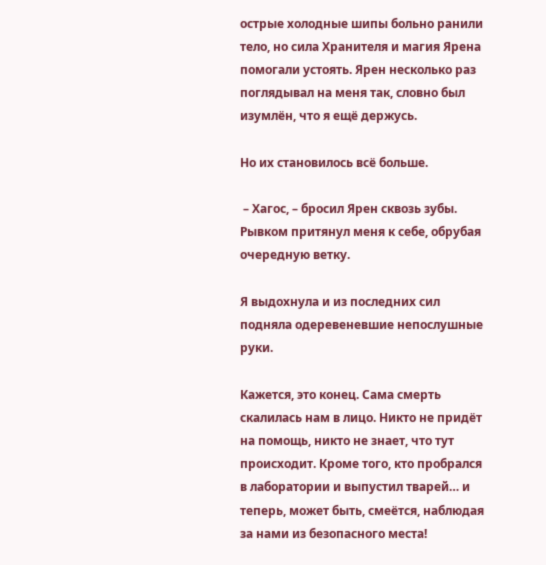острые холодные шипы больно ранили тело, но сила Хранителя и магия Ярена помогали устоять. Ярен несколько раз поглядывал на меня так, словно был изумлён, что я ещё держусь.

Но их становилось всё больше.

 – Хагос, – бросил Ярен сквозь зубы. Рывком притянул меня к себе, обрубая очередную ветку.

Я выдохнула и из последних сил подняла одеревеневшие непослушные руки.

Кажется, это конец. Сама смерть скалилась нам в лицо. Никто не придёт на помощь, никто не знает, что тут происходит. Кроме того, кто пробрался в лаборатории и выпустил тварей… и теперь, может быть, смеётся, наблюдая за нами из безопасного места!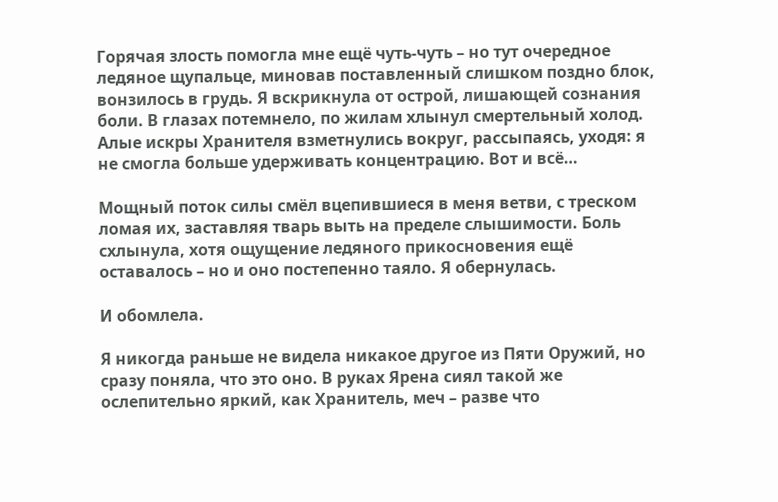Горячая злость помогла мне ещё чуть-чуть – но тут очередное ледяное щупальце, миновав поставленный слишком поздно блок, вонзилось в грудь. Я вскрикнула от острой, лишающей сознания боли. В глазах потемнело, по жилам хлынул смертельный холод. Алые искры Хранителя взметнулись вокруг, рассыпаясь, уходя: я не смогла больше удерживать концентрацию. Вот и всё…

Мощный поток силы смёл вцепившиеся в меня ветви, с треском ломая их, заставляя тварь выть на пределе слышимости. Боль схлынула, хотя ощущение ледяного прикосновения ещё оставалось – но и оно постепенно таяло. Я обернулась.

И обомлела.

Я никогда раньше не видела никакое другое из Пяти Оружий, но сразу поняла, что это оно. В руках Ярена сиял такой же ослепительно яркий, как Хранитель, меч – разве что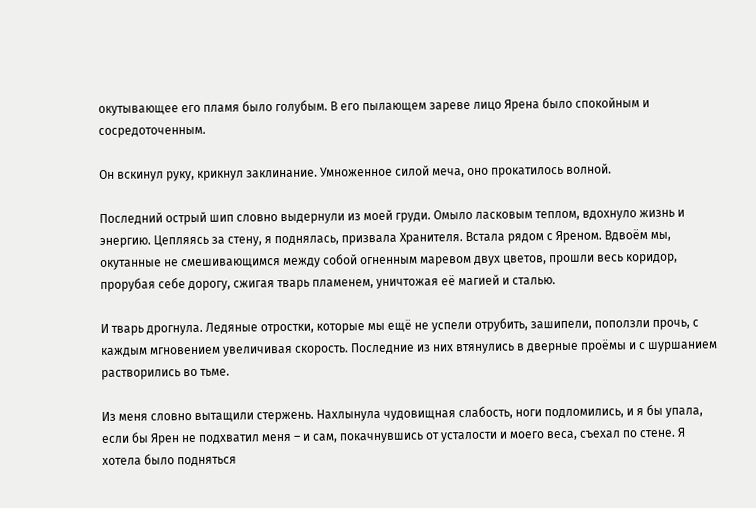окутывающее его пламя было голубым. В его пылающем зареве лицо Ярена было спокойным и сосредоточенным.

Он вскинул руку, крикнул заклинание. Умноженное силой меча, оно прокатилось волной.

Последний острый шип словно выдернули из моей груди. Омыло ласковым теплом, вдохнуло жизнь и энергию. Цепляясь за стену, я поднялась, призвала Хранителя. Встала рядом с Яреном. Вдвоём мы, окутанные не смешивающимся между собой огненным маревом двух цветов, прошли весь коридор, прорубая себе дорогу, сжигая тварь пламенем, уничтожая её магией и сталью.

И тварь дрогнула. Ледяные отростки, которые мы ещё не успели отрубить, зашипели, поползли прочь, с каждым мгновением увеличивая скорость. Последние из них втянулись в дверные проёмы и с шуршанием растворились во тьме.

Из меня словно вытащили стержень. Нахлынула чудовищная слабость, ноги подломились, и я бы упала, если бы Ярен не подхватил меня – и сам, покачнувшись от усталости и моего веса, съехал по стене. Я хотела было подняться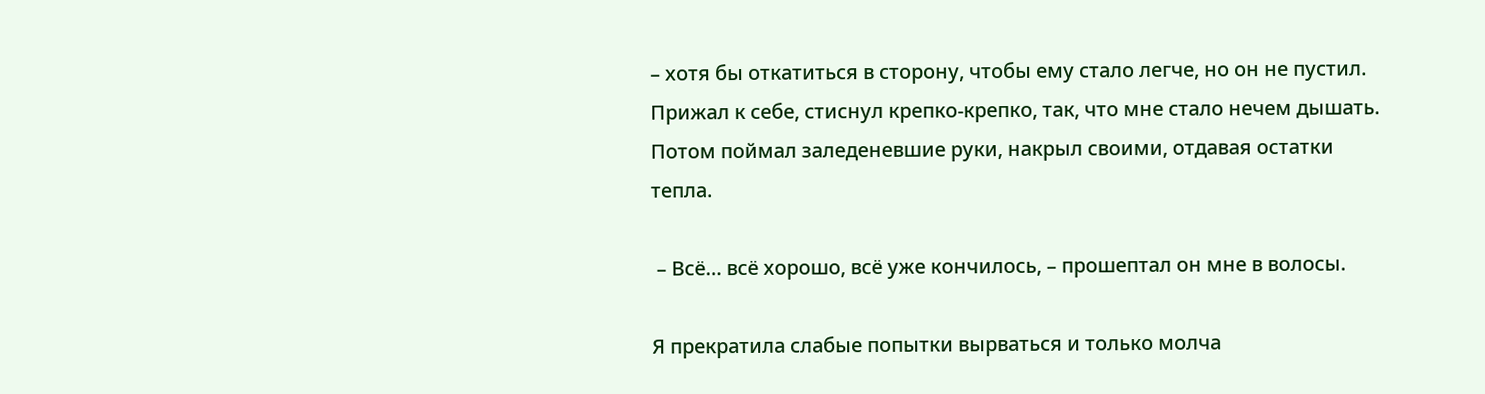– хотя бы откатиться в сторону, чтобы ему стало легче, но он не пустил. Прижал к себе, стиснул крепко-крепко, так, что мне стало нечем дышать. Потом поймал заледеневшие руки, накрыл своими, отдавая остатки тепла.

 – Всё… всё хорошо, всё уже кончилось, – прошептал он мне в волосы.

Я прекратила слабые попытки вырваться и только молча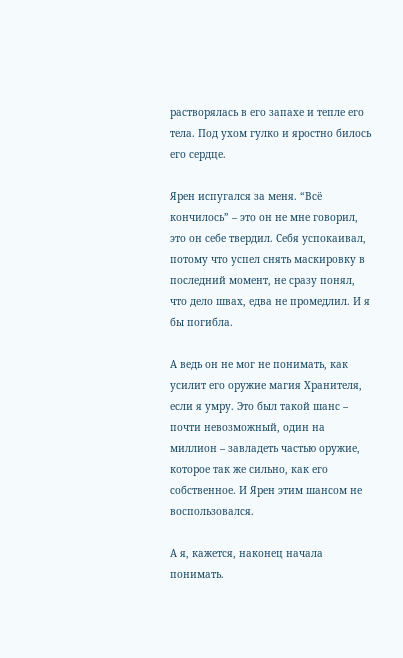растворялась в его запахе и тепле его тела. Под ухом гулко и яростно билось его сердце.

Ярен испугался за меня. “Всё кончилось” – это он не мне говорил, это он себе твердил. Себя успокаивал, потому что успел снять маскировку в последний момент, не сразу понял, что дело швах, едва не промедлил. И я бы погибла.

А ведь он не мог не понимать, как усилит его оружие магия Хранителя, если я умру. Это был такой шанс – почти невозможный, один на миллион – завладеть частью оружие, которое так же сильно, как его собственное. И Ярен этим шансом не воспользовался.

А я, кажется, наконец начала понимать.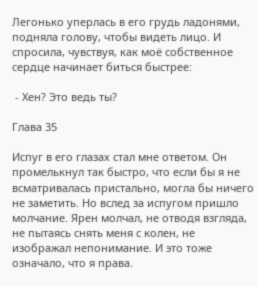Легонько уперлась в его грудь ладонями, подняла голову, чтобы видеть лицо. И спросила, чувствуя, как моё собственное сердце начинает биться быстрее:

 - Хен? Это ведь ты?

Глава 35

Испуг в его глазах стал мне ответом. Он промелькнул так быстро, что если бы я не всматривалась пристально, могла бы ничего не заметить. Но вслед за испугом пришло молчание. Ярен молчал, не отводя взгляда, не пытаясь снять меня с колен, не изображал непонимание. И это тоже означало, что я права.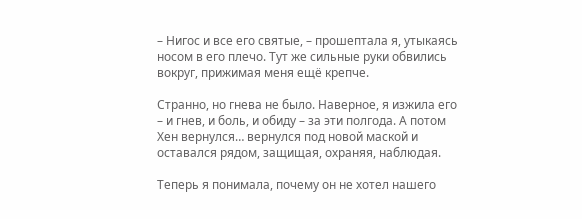– Нигос и все его святые, – прошептала я, утыкаясь носом в его плечо. Тут же сильные руки обвились вокруг, прижимая меня ещё крепче.

Странно, но гнева не было. Наверное, я изжила его – и гнев, и боль, и обиду – за эти полгода. А потом Хен вернулся… вернулся под новой маской и оставался рядом, защищая, охраняя, наблюдая.

Теперь я понимала, почему он не хотел нашего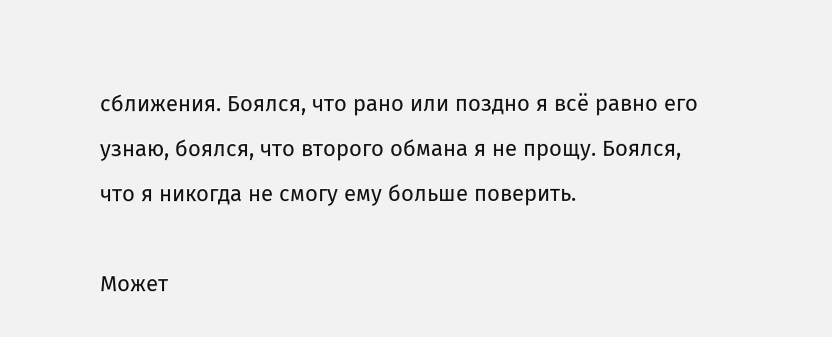сближения. Боялся, что рано или поздно я всё равно его узнаю, боялся, что второго обмана я не прощу. Боялся, что я никогда не смогу ему больше поверить.

Может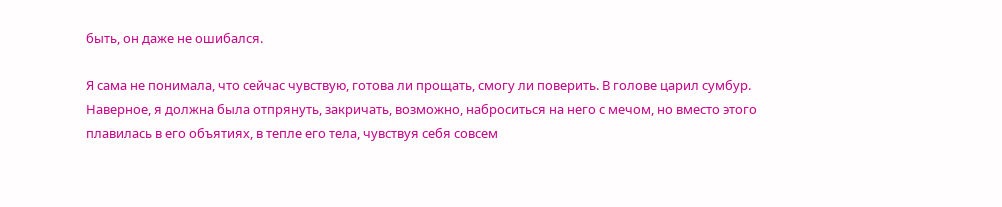быть, он даже не ошибался.

Я сама не понимала, что сейчас чувствую, готова ли прощать, смогу ли поверить. В голове царил сумбур. Наверное, я должна была отпрянуть, закричать, возможно, наброситься на него с мечом, но вместо этого плавилась в его объятиях, в тепле его тела, чувствуя себя совсем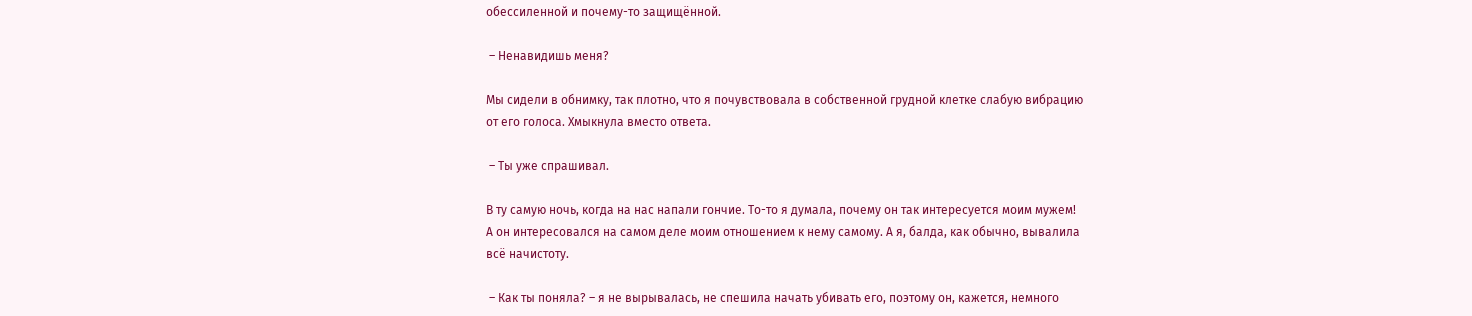обессиленной и почему-то защищённой.

 – Ненавидишь меня?

Мы сидели в обнимку, так плотно, что я почувствовала в собственной грудной клетке слабую вибрацию от его голоса. Хмыкнула вместо ответа.

 – Ты уже спрашивал.

В ту самую ночь, когда на нас напали гончие. То-то я думала, почему он так интересуется моим мужем! А он интересовался на самом деле моим отношением к нему самому. А я, балда, как обычно, вывалила всё начистоту.

 – Как ты поняла? – я не вырывалась, не спешила начать убивать его, поэтому он, кажется, немного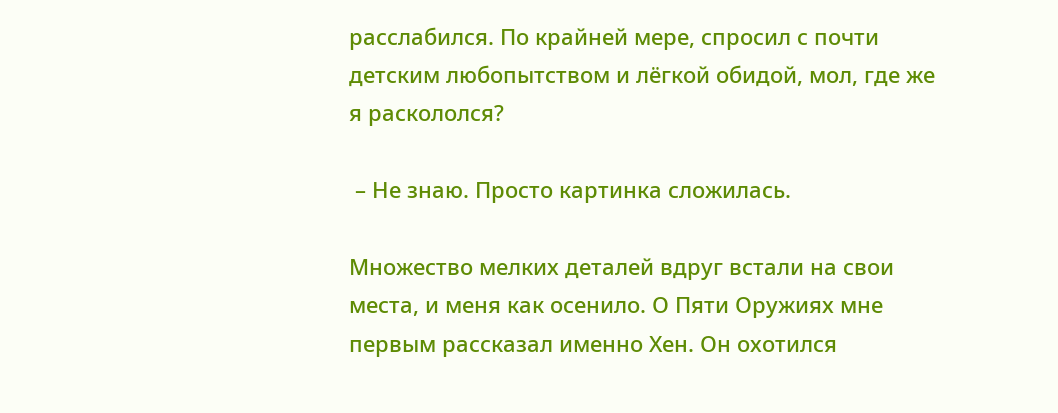расслабился. По крайней мере, спросил с почти детским любопытством и лёгкой обидой, мол, где же я раскололся?

 – Не знаю. Просто картинка сложилась.

Множество мелких деталей вдруг встали на свои места, и меня как осенило. О Пяти Оружиях мне первым рассказал именно Хен. Он охотился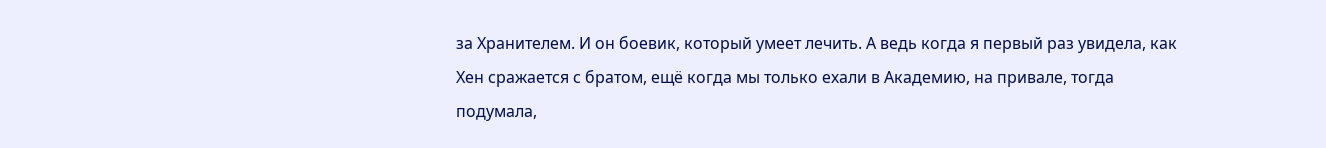за Хранителем. И он боевик, который умеет лечить. А ведь когда я первый раз увидела, как Хен сражается с братом, ещё когда мы только ехали в Академию, на привале, тогда подумала,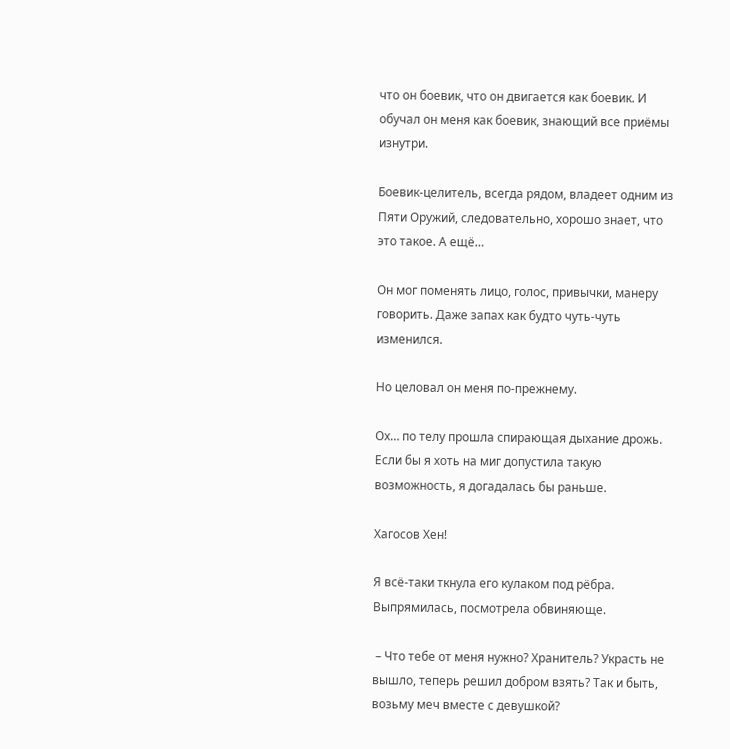что он боевик, что он двигается как боевик. И обучал он меня как боевик, знающий все приёмы изнутри.

Боевик-целитель, всегда рядом, владеет одним из Пяти Оружий, следовательно, хорошо знает, что это такое. А ещё…

Он мог поменять лицо, голос, привычки, манеру говорить. Даже запах как будто чуть-чуть изменился.

Но целовал он меня по-прежнему.

Ох… по телу прошла спирающая дыхание дрожь. Если бы я хоть на миг допустила такую возможность, я догадалась бы раньше.

Хагосов Хен!

Я всё-таки ткнула его кулаком под рёбра. Выпрямилась, посмотрела обвиняюще.

 – Что тебе от меня нужно? Хранитель? Украсть не вышло, теперь решил добром взять? Так и быть, возьму меч вместе с девушкой?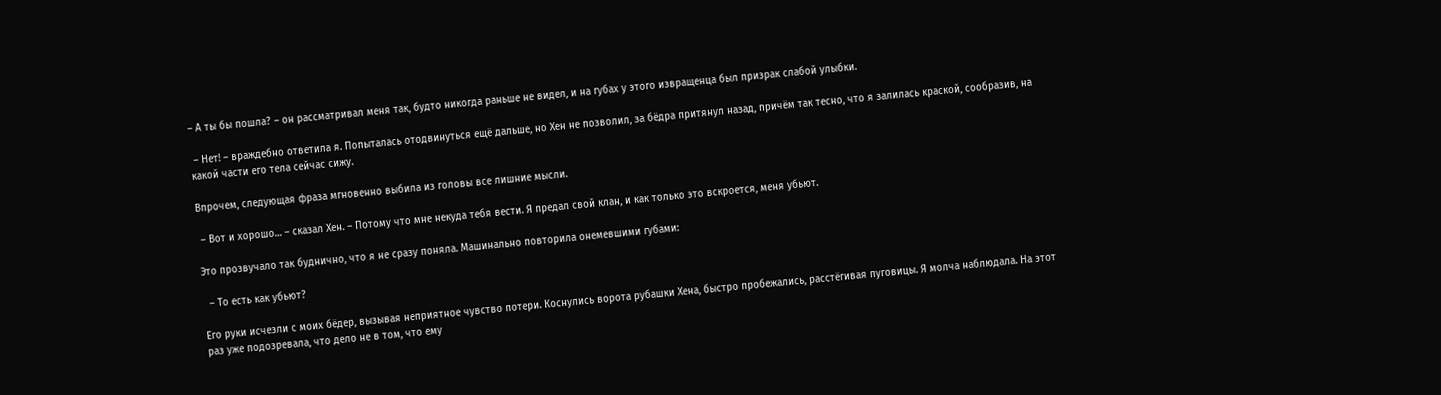– А ты бы пошла? – он рассматривал меня так, будто никогда раньше не видел, и на губах у этого извращенца был призрак слабой улыбки.

 – Нет! – враждебно ответила я. Попыталась отодвинуться ещё дальше, но Хен не позволил, за бёдра притянул назад, причём так тесно, что я залилась краской, сообразив, на какой части его тела сейчас сижу.

Впрочем, следующая фраза мгновенно выбила из головы все лишние мысли.

 – Вот и хорошо… – сказал Хен. – Потому что мне некуда тебя вести. Я предал свой клан, и как только это вскроется, меня убьют.

Это прозвучало так буднично, что я не сразу поняла. Машинально повторила онемевшими губами:

  – То есть как убьют?

Его руки исчезли с моих бёдер, вызывая неприятное чувство потери. Коснулись ворота рубашки Хена, быстро пробежались, расстёгивая пуговицы. Я молча наблюдала. На этот раз уже подозревала, что дело не в том, что ему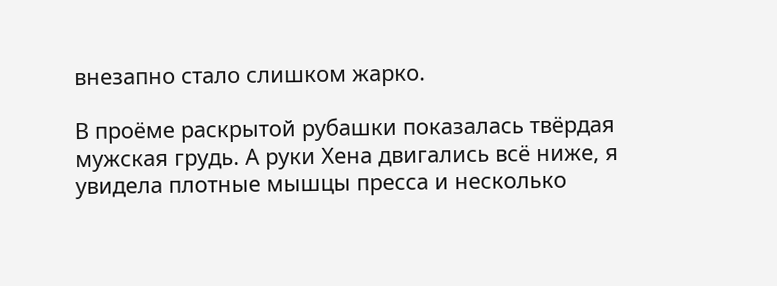внезапно стало слишком жарко.

В проёме раскрытой рубашки показалась твёрдая мужская грудь. А руки Хена двигались всё ниже, я увидела плотные мышцы пресса и несколько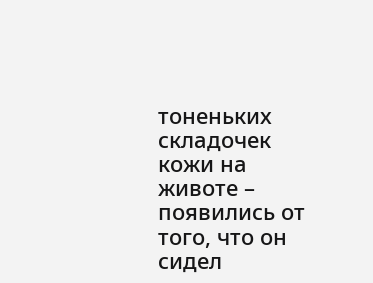тоненьких складочек кожи на животе – появились от того, что он сидел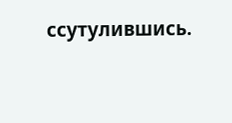ссутулившись.